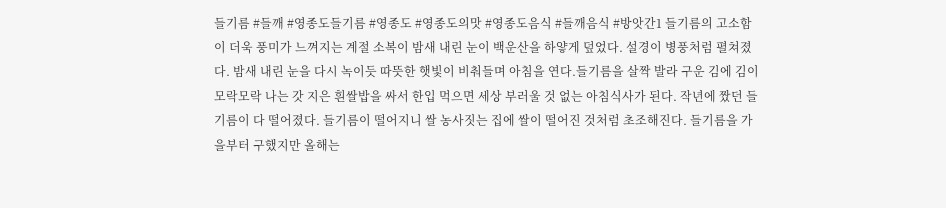들기름 #들깨 #영종도들기름 #영종도 #영종도의맛 #영종도음식 #들깨음식 #방앗간1 들기름의 고소함이 더욱 풍미가 느껴지는 계절 소복이 밤새 내린 눈이 백운산을 하얗게 덮었다. 설경이 병풍처럼 펼쳐졌다. 밤새 내린 눈을 다시 녹이듯 따뜻한 햇빛이 비춰들며 아침을 연다.들기름을 살짝 발라 구운 김에 김이 모락모락 나는 갓 지은 흰쌀밥을 싸서 한입 먹으면 세상 부러울 것 없는 아침식사가 된다. 작년에 짰던 들기름이 다 떨어졌다. 들기름이 떨어지니 쌀 농사짓는 집에 쌀이 떨어진 것처럼 초조해진다. 들기름을 가을부터 구했지만 올해는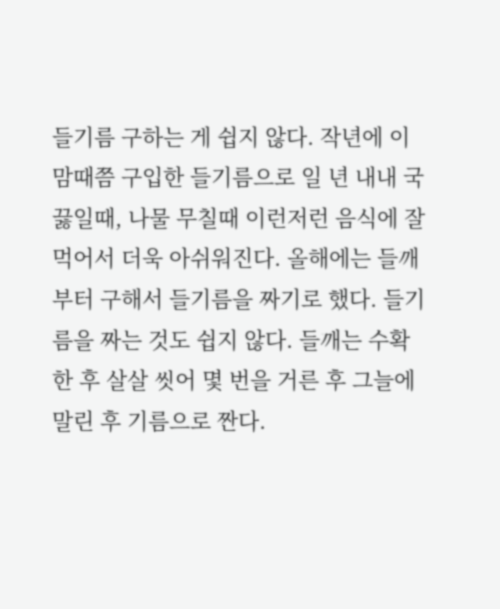들기름 구하는 게 쉽지 않다. 작년에 이맘때쯤 구입한 들기름으로 일 년 내내 국 끓일때, 나물 무칠때 이런저런 음식에 잘 먹어서 더욱 아쉬워진다. 올해에는 들깨부터 구해서 들기름을 짜기로 했다. 들기름을 짜는 것도 쉽지 않다. 들깨는 수확한 후 살살 씻어 몇 번을 거른 후 그늘에 말린 후 기름으로 짠다.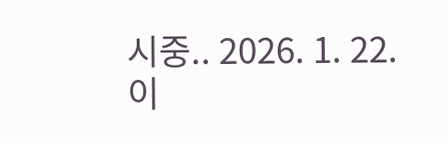시중.. 2026. 1. 22. 이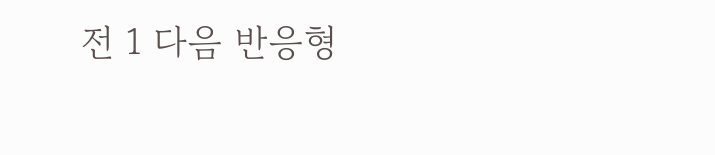전 1 다음 반응형